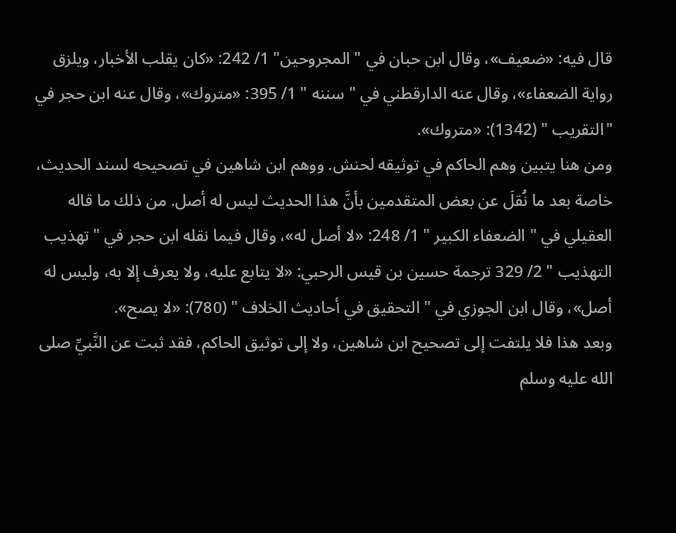قال فيه: «ضعيف»، وقال ابن حبان في " المجروحين" 1/ 242: «كان يقلب الأخبار، ويلزق رواية الضعفاء»، وقال عنه الدارقطني في " سننه " 1/ 395: «متروك»، وقال عنه ابن حجر في "التقريب " (1342): «متروك».
ومن هنا يتبين وهم الحاكم في توثيقه لحنش. ووهم ابن شاهين في تصحيحه لسند الحديث، خاصة بعد ما نُقلَ عن بعض المتقدمين بأنَّ هذا الحديث ليس له أصل. من ذلك ما قاله العقيلي في " الضعفاء الكبير " 1/ 248: «لا أصل له»، وقال فيما نقله ابن حجر في " تهذيب التهذيب " 2/ 329 ترجمة حسين بن قيس الرحبي: «لا يتابع عليه، ولا يعرف إلا به، وليس له أصل»، وقال ابن الجوزي في " التحقيق في أحاديث الخلاف " (780): «لا يصح».
وبعد هذا فلا يلتفت إلى تصحيح ابن شاهين، ولا إلى توثيق الحاكم، فقد ثبت عن النَّبيِّ صلى الله عليه وسلم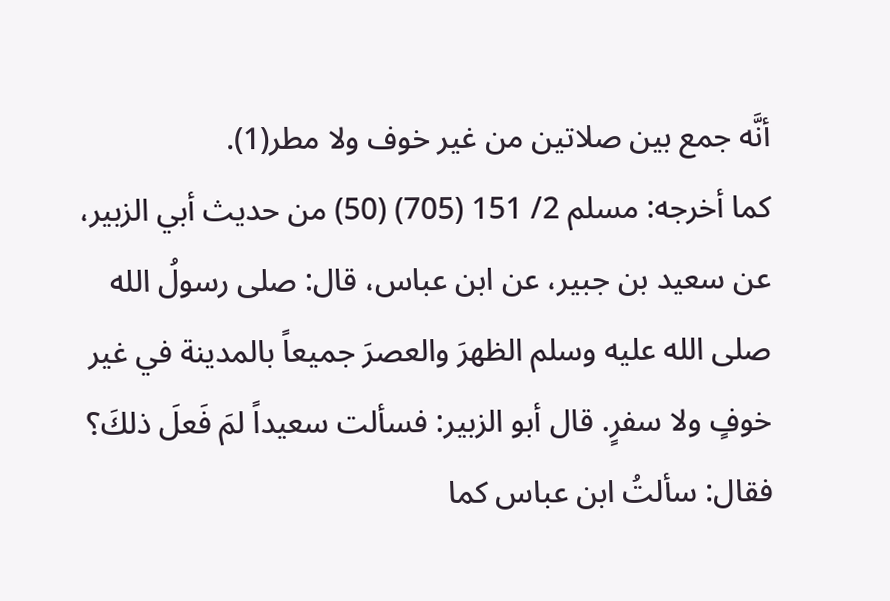أنَّه جمع بين صلاتين من غير خوف ولا مطر(1).
كما أخرجه: مسلم 2/ 151 (705) (50) من حديث أبي الزبير، عن سعيد بن جبير، عن ابن عباس، قال: صلى رسولُ الله صلى الله عليه وسلم الظهرَ والعصرَ جميعاً بالمدينة في غير خوفٍ ولا سفرٍ. قال أبو الزبير: فسألت سعيداً لمَ فَعلَ ذلكَ؟ فقال: سألتُ ابن عباس كما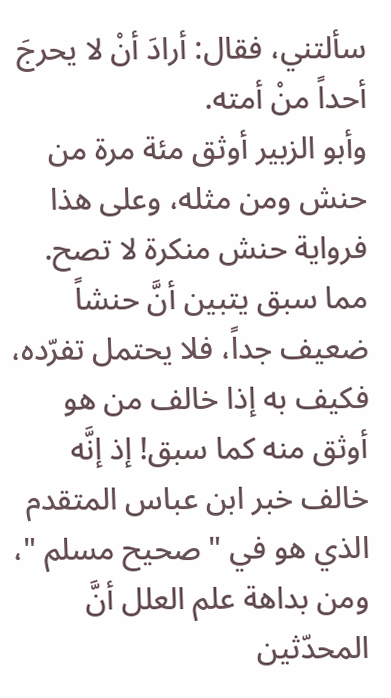سألتني، فقال: أرادَ أنْ لا يحرجَ أحداً منْ أمته.
وأبو الزبير أوثق مئة مرة من حنش ومن مثله، وعلى هذا فرواية حنش منكرة لا تصح.
مما سبق يتبين أنَّ حنشاً ضعيف جداً، فلا يحتمل تفرّده، فكيف به إذا خالف من هو أوثق منه كما سبق! إذ إنَّه خالف خبر ابن عباس المتقدم الذي هو في " صحيح مسلم "، ومن بداهة علم العلل أنَّ المحدّثين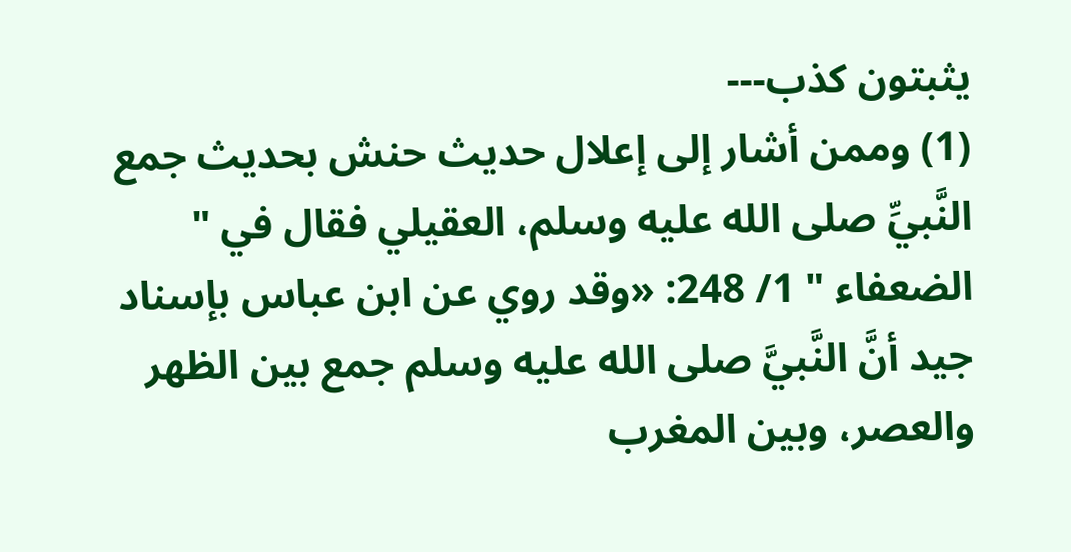يثبتون كذب---
(1) وممن أشار إلى إعلال حديث حنش بحديث جمع النَّبيِّ صلى الله عليه وسلم، العقيلي فقال في " الضعفاء " 1/ 248: «وقد روي عن ابن عباس بإسناد جيد أنَّ النَّبيَّ صلى الله عليه وسلم جمع بين الظهر والعصر، وبين المغرب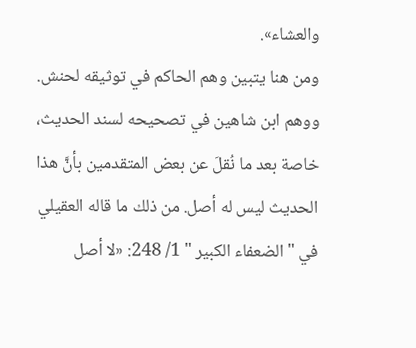والعشاء».
ومن هنا يتبين وهم الحاكم في توثيقه لحنش. ووهم ابن شاهين في تصحيحه لسند الحديث، خاصة بعد ما نُقلَ عن بعض المتقدمين بأنَّ هذا الحديث ليس له أصل. من ذلك ما قاله العقيلي في " الضعفاء الكبير " 1/ 248: «لا أصل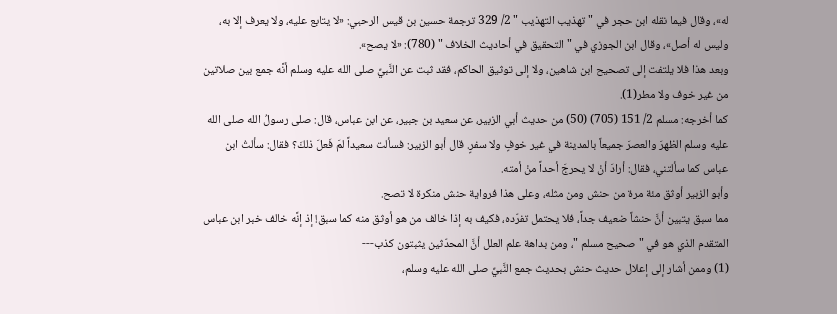له»، وقال فيما نقله ابن حجر في " تهذيب التهذيب " 2/ 329 ترجمة حسين بن قيس الرحبي: «لا يتابع عليه، ولا يعرف إلا به، وليس له أصل»، وقال ابن الجوزي في " التحقيق في أحاديث الخلاف " (780): «لا يصح».
وبعد هذا فلا يلتفت إلى تصحيح ابن شاهين، ولا إلى توثيق الحاكم، فقد ثبت عن النَّبيِّ صلى الله عليه وسلم أنَّه جمع بين صلاتين من غير خوف ولا مطر(1).
كما أخرجه: مسلم 2/ 151 (705) (50) من حديث أبي الزبير، عن سعيد بن جبير، عن ابن عباس، قال: صلى رسولُ الله صلى الله عليه وسلم الظهرَ والعصرَ جميعاً بالمدينة في غير خوفٍ ولا سفرٍ. قال أبو الزبير: فسألت سعيداً لمَ فَعلَ ذلكَ؟ فقال: سألتُ ابن عباس كما سألتني، فقال: أرادَ أنْ لا يحرجَ أحداً منْ أمته.
وأبو الزبير أوثق مئة مرة من حنش ومن مثله، وعلى هذا فرواية حنش منكرة لا تصح.
مما سبق يتبين أنَّ حنشاً ضعيف جداً، فلا يحتمل تفرّده، فكيف به إذا خالف من هو أوثق منه كما سبق! إذ إنَّه خالف خبر ابن عباس المتقدم الذي هو في " صحيح مسلم "، ومن بداهة علم العلل أنَّ المحدّثين يثبتون كذب---
(1) وممن أشار إلى إعلال حديث حنش بحديث جمع النَّبيِّ صلى الله عليه وسلم،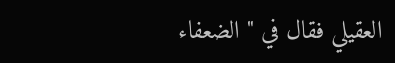العقيلي فقال في " الضعفاء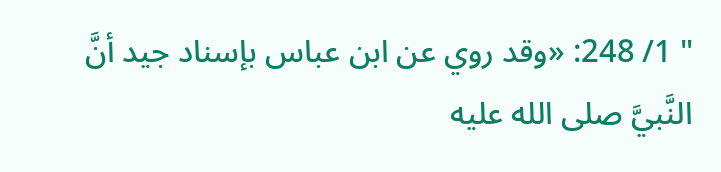" 1/ 248: «وقد روي عن ابن عباس بإسناد جيد أنَّ النَّبيَّ صلى الله عليه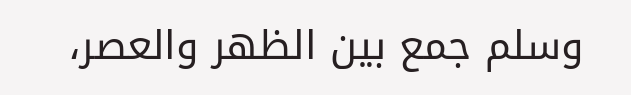وسلم جمع بين الظهر والعصر،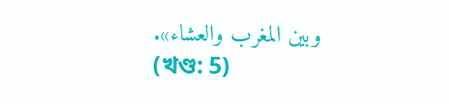وبين المغرب والعشاء».
(খণ্ড: 5)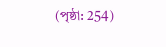(পৃষ্ঠা: 254)